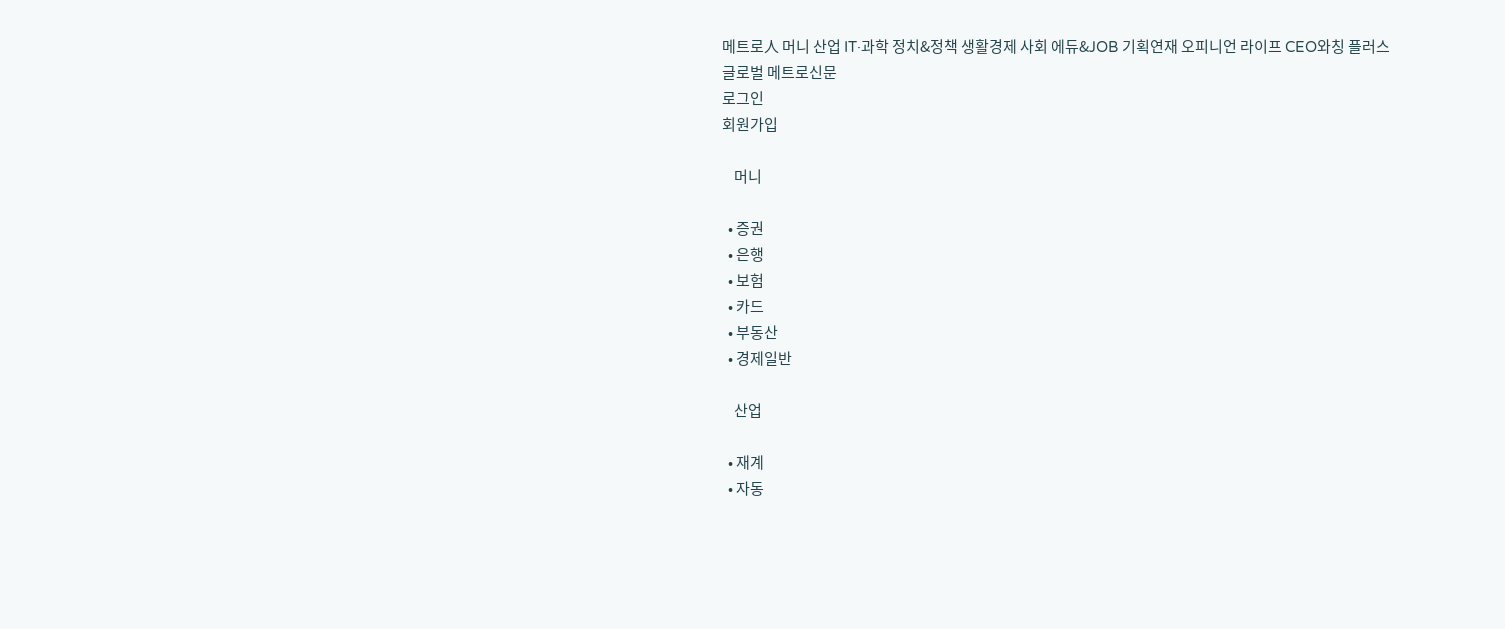메트로人 머니 산업 IT·과학 정치&정책 생활경제 사회 에듀&JOB 기획연재 오피니언 라이프 CEO와칭 플러스
글로벌 메트로신문
로그인
회원가입

    머니

  • 증권
  • 은행
  • 보험
  • 카드
  • 부동산
  • 경제일반

    산업

  • 재계
  • 자동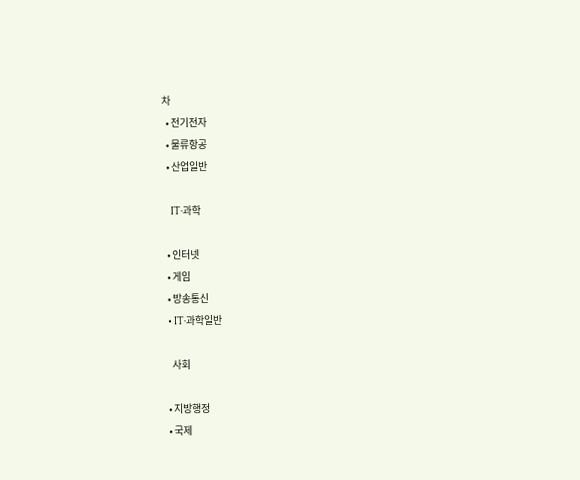차
  • 전기전자
  • 물류항공
  • 산업일반

    IT·과학

  • 인터넷
  • 게임
  • 방송통신
  • IT·과학일반

    사회

  • 지방행정
  • 국제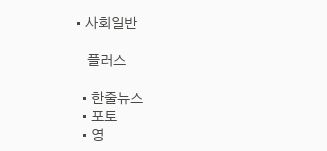• 사회일반

    플러스

  • 한줄뉴스
  • 포토
  • 영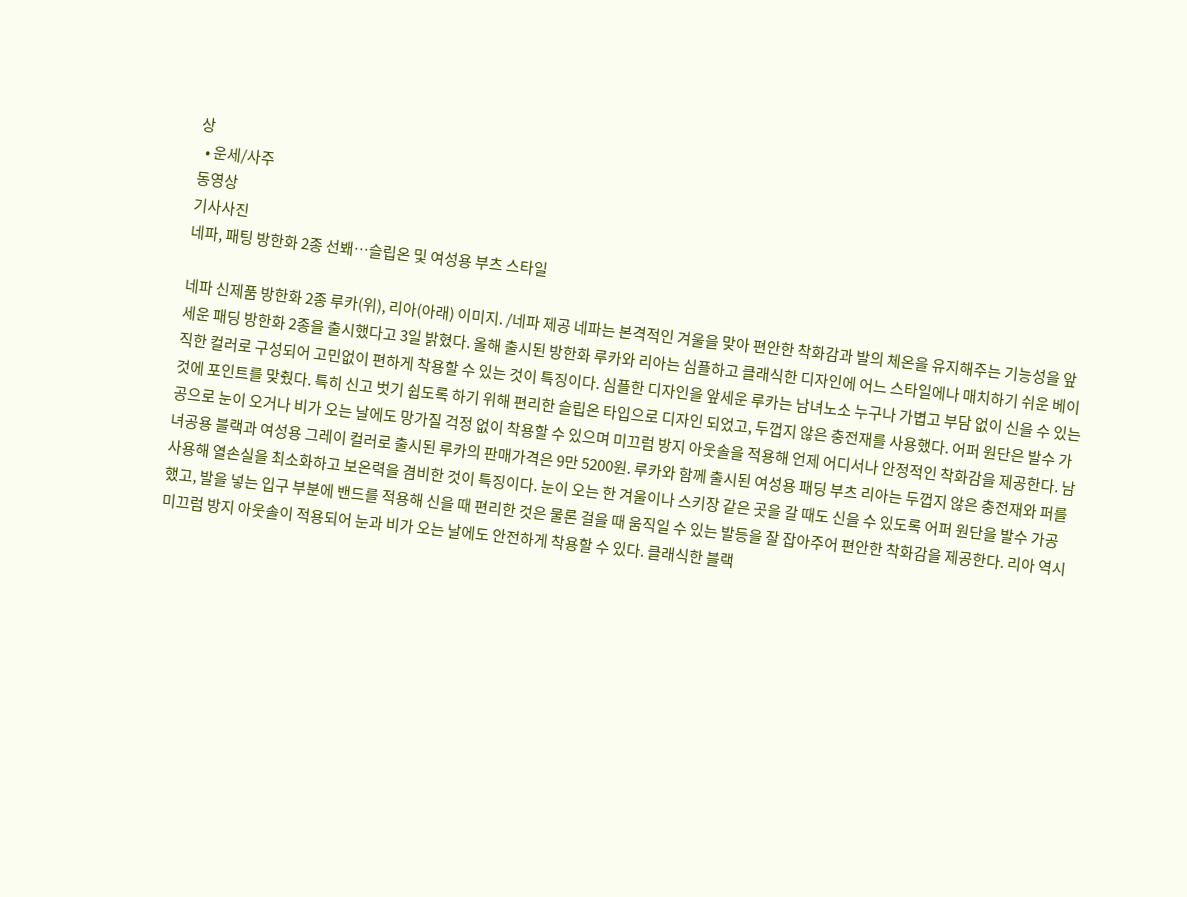상
  • 운세/사주
동영상
기사사진
네파, 패팅 방한화 2종 선봬…슬립온 및 여성용 부츠 스타일

네파 신제품 방한화 2종 루카(위), 리아(아래) 이미지. /네파 제공 네파는 본격적인 겨울을 맞아 편안한 착화감과 발의 체온을 유지해주는 기능성을 앞세운 패딩 방한화 2종을 출시했다고 3일 밝혔다. 올해 출시된 방한화 루카와 리아는 심플하고 클래식한 디자인에 어느 스타일에나 매치하기 쉬운 베이직한 컬러로 구성되어 고민없이 편하게 착용할 수 있는 것이 특징이다. 심플한 디자인을 앞세운 루카는 남녀노소 누구나 가볍고 부담 없이 신을 수 있는 것에 포인트를 맞췄다. 특히 신고 벗기 쉽도록 하기 위해 편리한 슬립온 타입으로 디자인 되었고, 두껍지 않은 충전재를 사용했다. 어퍼 원단은 발수 가공으로 눈이 오거나 비가 오는 날에도 망가질 걱정 없이 착용할 수 있으며 미끄럼 방지 아웃솔을 적용해 언제 어디서나 안정적인 착화감을 제공한다. 남녀공용 블랙과 여성용 그레이 컬러로 출시된 루카의 판매가격은 9만 5200원. 루카와 함께 출시된 여성용 패딩 부츠 리아는 두껍지 않은 충전재와 퍼를 사용해 열손실을 최소화하고 보온력을 겸비한 것이 특징이다. 눈이 오는 한 겨울이나 스키장 같은 곳을 갈 때도 신을 수 있도록 어퍼 원단을 발수 가공했고, 발을 넣는 입구 부분에 밴드를 적용해 신을 때 편리한 것은 물론 걸을 때 움직일 수 있는 발등을 잘 잡아주어 편안한 착화감을 제공한다. 리아 역시 미끄럼 방지 아웃솔이 적용되어 눈과 비가 오는 날에도 안전하게 착용할 수 있다. 클래식한 블랙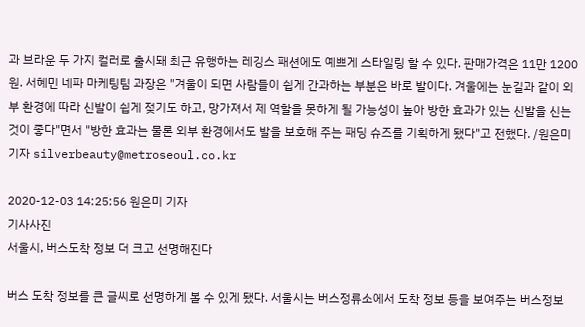과 브라운 두 가지 컬러로 출시돼 최근 유행하는 레깅스 패션에도 예쁘게 스타일링 할 수 있다. 판매가격은 11만 1200원. 서혜민 네파 마케팅팀 과장은 "겨울이 되면 사람들이 쉽게 간과하는 부분은 바로 발이다. 겨울에는 눈길과 같이 외부 환경에 따라 신발이 쉽게 젖기도 하고, 망가져서 제 역할을 못하게 될 가능성이 높아 방한 효과가 있는 신발을 신는 것이 좋다"면서 "방한 효과는 물론 외부 환경에서도 발을 보호해 주는 패딩 슈즈를 기획하게 됐다"고 전했다. /원은미기자 silverbeauty@metroseoul.co.kr

2020-12-03 14:25:56 원은미 기자
기사사진
서울시, 버스도착 정보 더 크고 선명해진다

버스 도착 정보를 큰 글씨로 선명하게 볼 수 있게 됐다. 서울시는 버스정류소에서 도착 정보 등을 보여주는 버스정보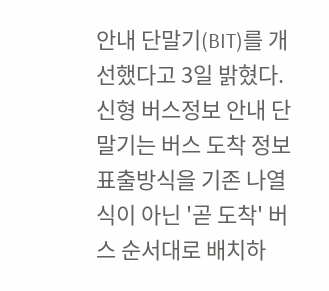안내 단말기(BIT)를 개선했다고 3일 밝혔다. 신형 버스정보 안내 단말기는 버스 도착 정보 표출방식을 기존 나열식이 아닌 '곧 도착' 버스 순서대로 배치하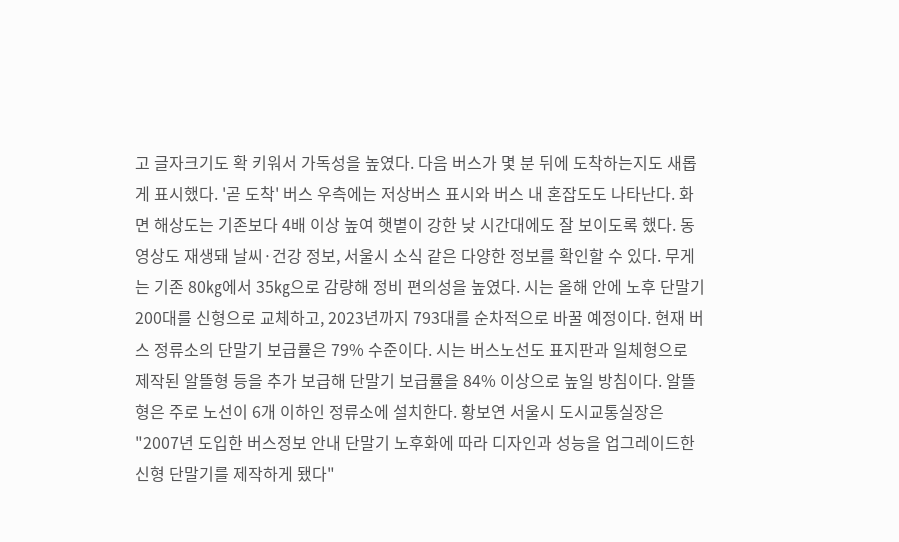고 글자크기도 확 키워서 가독성을 높였다. 다음 버스가 몇 분 뒤에 도착하는지도 새롭게 표시했다. '곧 도착' 버스 우측에는 저상버스 표시와 버스 내 혼잡도도 나타난다. 화면 해상도는 기존보다 4배 이상 높여 햇볕이 강한 낮 시간대에도 잘 보이도록 했다. 동영상도 재생돼 날씨·건강 정보, 서울시 소식 같은 다양한 정보를 확인할 수 있다. 무게는 기존 80㎏에서 35㎏으로 감량해 정비 편의성을 높였다. 시는 올해 안에 노후 단말기 200대를 신형으로 교체하고, 2023년까지 793대를 순차적으로 바꿀 예정이다. 현재 버스 정류소의 단말기 보급률은 79% 수준이다. 시는 버스노선도 표지판과 일체형으로 제작된 알뜰형 등을 추가 보급해 단말기 보급률을 84% 이상으로 높일 방침이다. 알뜰형은 주로 노선이 6개 이하인 정류소에 설치한다. 황보연 서울시 도시교통실장은 "2007년 도입한 버스정보 안내 단말기 노후화에 따라 디자인과 성능을 업그레이드한 신형 단말기를 제작하게 됐다"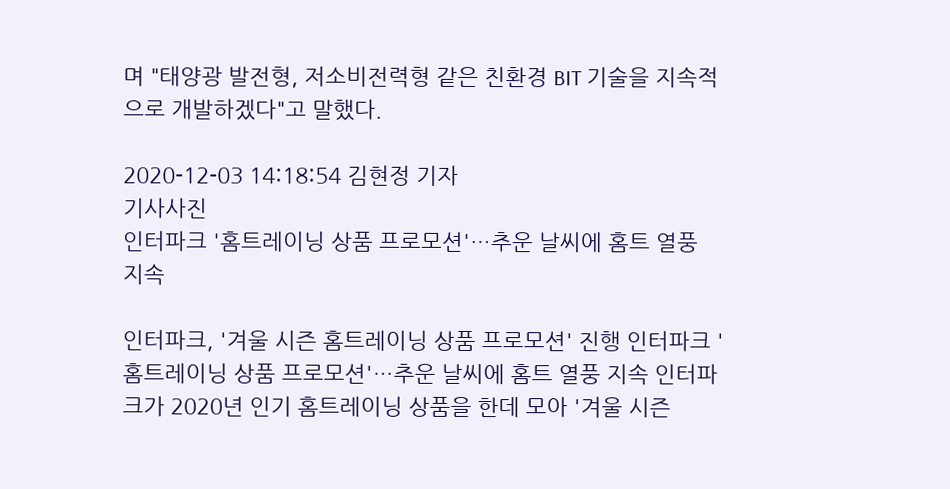며 "태양광 발전형, 저소비전력형 같은 친환경 BIT 기술을 지속적으로 개발하겠다"고 말했다.

2020-12-03 14:18:54 김현정 기자
기사사진
인터파크 '홈트레이닝 상품 프로모션'…추운 날씨에 홈트 열풍 지속

인터파크, '겨울 시즌 홈트레이닝 상품 프로모션' 진행 인터파크 '홈트레이닝 상품 프로모션'…추운 날씨에 홈트 열풍 지속 인터파크가 2020년 인기 홈트레이닝 상품을 한데 모아 '겨울 시즌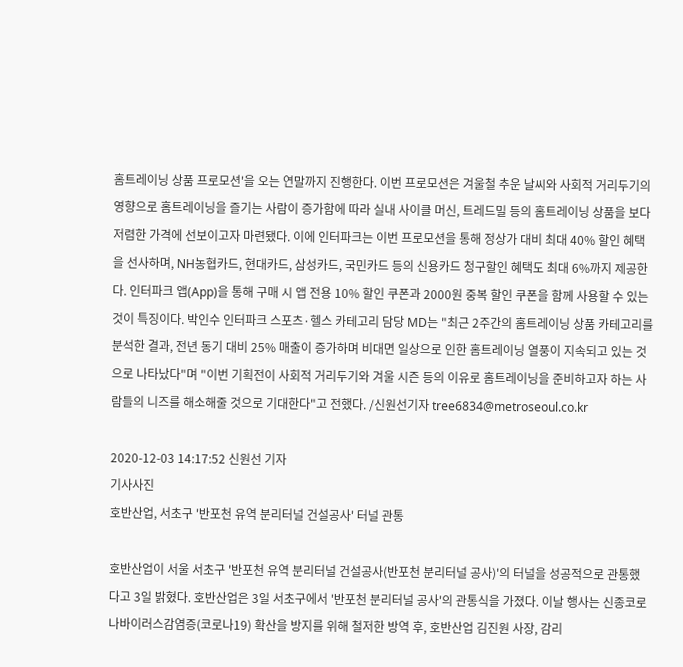홈트레이닝 상품 프로모션'을 오는 연말까지 진행한다. 이번 프로모션은 겨울철 추운 날씨와 사회적 거리두기의 영향으로 홈트레이닝을 즐기는 사람이 증가함에 따라 실내 사이클 머신, 트레드밀 등의 홈트레이닝 상품을 보다 저렴한 가격에 선보이고자 마련됐다. 이에 인터파크는 이번 프로모션을 통해 정상가 대비 최대 40% 할인 혜택을 선사하며, NH농협카드, 현대카드, 삼성카드, 국민카드 등의 신용카드 청구할인 혜택도 최대 6%까지 제공한다. 인터파크 앱(App)을 통해 구매 시 앱 전용 10% 할인 쿠폰과 2000원 중복 할인 쿠폰을 함께 사용할 수 있는 것이 특징이다. 박인수 인터파크 스포츠·헬스 카테고리 담당 MD는 "최근 2주간의 홈트레이닝 상품 카테고리를 분석한 결과, 전년 동기 대비 25% 매출이 증가하며 비대면 일상으로 인한 홈트레이닝 열풍이 지속되고 있는 것으로 나타났다"며 "이번 기획전이 사회적 거리두기와 겨울 시즌 등의 이유로 홈트레이닝을 준비하고자 하는 사람들의 니즈를 해소해줄 것으로 기대한다"고 전했다. /신원선기자 tree6834@metroseoul.co.kr

2020-12-03 14:17:52 신원선 기자
기사사진
호반산업, 서초구 '반포천 유역 분리터널 건설공사' 터널 관통

호반산업이 서울 서초구 '반포천 유역 분리터널 건설공사(반포천 분리터널 공사)'의 터널을 성공적으로 관통했다고 3일 밝혔다. 호반산업은 3일 서초구에서 '반포천 분리터널 공사'의 관통식을 가졌다. 이날 행사는 신종코로나바이러스감염증(코로나19) 확산을 방지를 위해 철저한 방역 후, 호반산업 김진원 사장, 감리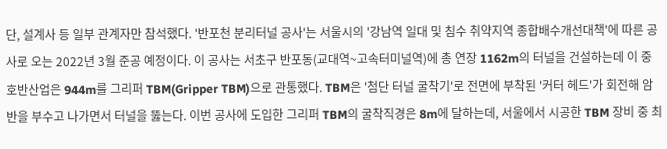단, 설계사 등 일부 관계자만 참석했다. '반포천 분리터널 공사'는 서울시의 '강남역 일대 및 침수 취약지역 종합배수개선대책'에 따른 공사로 오는 2022년 3월 준공 예정이다. 이 공사는 서초구 반포동(교대역~고속터미널역)에 총 연장 1162m의 터널을 건설하는데 이 중 호반산업은 944m를 그리퍼 TBM(Gripper TBM)으로 관통했다. TBM은 '첨단 터널 굴착기'로 전면에 부착된 '커터 헤드'가 회전해 암반을 부수고 나가면서 터널을 뚫는다. 이번 공사에 도입한 그리퍼 TBM의 굴착직경은 8m에 달하는데, 서울에서 시공한 TBM 장비 중 최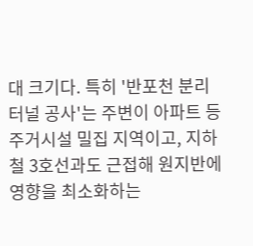대 크기다. 특히 '반포천 분리터널 공사'는 주변이 아파트 등 주거시설 밀집 지역이고, 지하철 3호선과도 근접해 원지반에 영향을 최소화하는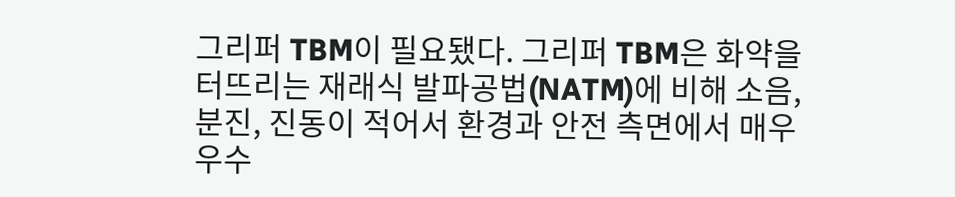그리퍼 TBM이 필요됐다. 그리퍼 TBM은 화약을 터뜨리는 재래식 발파공법(NATM)에 비해 소음, 분진, 진동이 적어서 환경과 안전 측면에서 매우 우수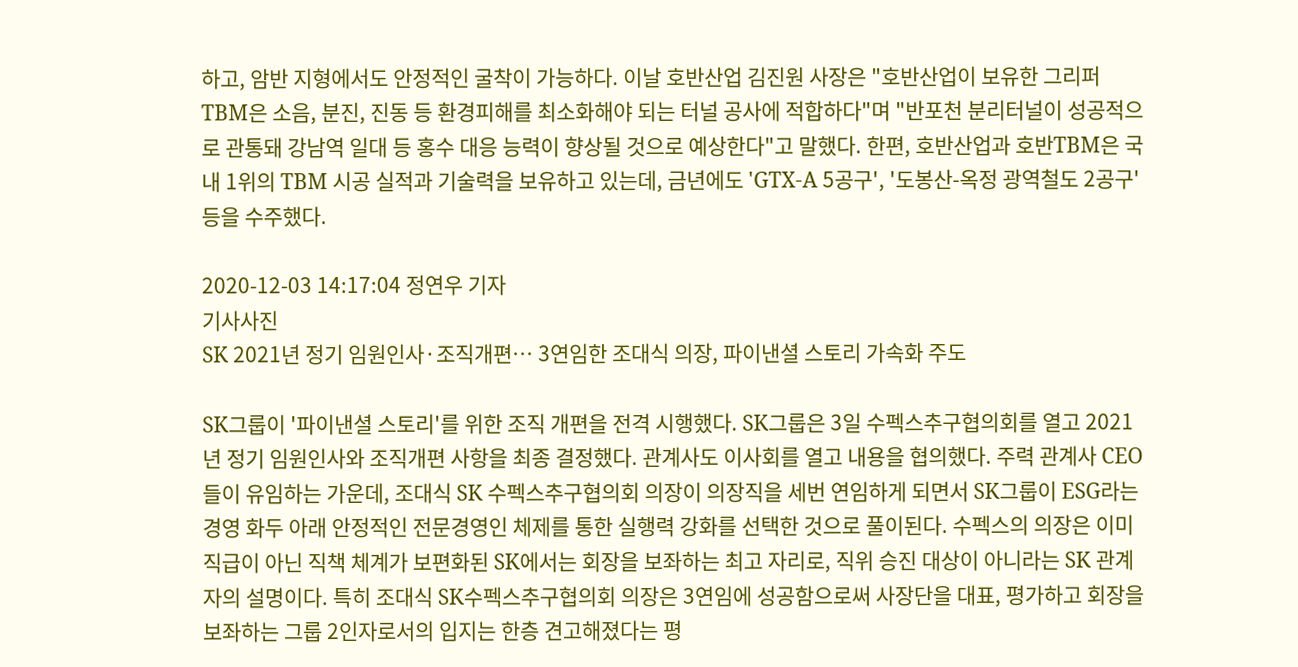하고, 암반 지형에서도 안정적인 굴착이 가능하다. 이날 호반산업 김진원 사장은 "호반산업이 보유한 그리퍼 TBM은 소음, 분진, 진동 등 환경피해를 최소화해야 되는 터널 공사에 적합하다"며 "반포천 분리터널이 성공적으로 관통돼 강남역 일대 등 홍수 대응 능력이 향상될 것으로 예상한다"고 말했다. 한편, 호반산업과 호반TBM은 국내 1위의 TBM 시공 실적과 기술력을 보유하고 있는데, 금년에도 'GTX-A 5공구', '도봉산-옥정 광역철도 2공구' 등을 수주했다.

2020-12-03 14:17:04 정연우 기자
기사사진
SK 2021년 정기 임원인사·조직개편… 3연임한 조대식 의장, 파이낸셜 스토리 가속화 주도

SK그룹이 '파이낸셜 스토리'를 위한 조직 개편을 전격 시행했다. SK그룹은 3일 수펙스추구협의회를 열고 2021년 정기 임원인사와 조직개편 사항을 최종 결정했다. 관계사도 이사회를 열고 내용을 협의했다. 주력 관계사 CEO들이 유임하는 가운데, 조대식 SK 수펙스추구협의회 의장이 의장직을 세번 연임하게 되면서 SK그룹이 ESG라는 경영 화두 아래 안정적인 전문경영인 체제를 통한 실행력 강화를 선택한 것으로 풀이된다. 수펙스의 의장은 이미 직급이 아닌 직책 체계가 보편화된 SK에서는 회장을 보좌하는 최고 자리로, 직위 승진 대상이 아니라는 SK 관계자의 설명이다. 특히 조대식 SK수펙스추구협의회 의장은 3연임에 성공함으로써 사장단을 대표, 평가하고 회장을 보좌하는 그룹 2인자로서의 입지는 한층 견고해졌다는 평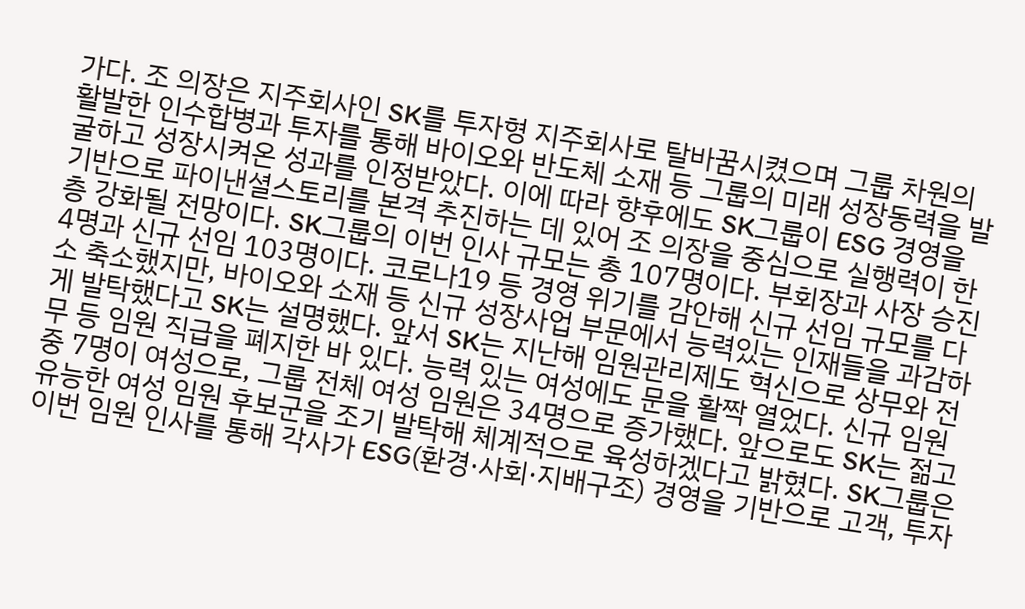가다. 조 의장은 지주회사인 SK를 투자형 지주회사로 탈바꿈시켰으며 그룹 차원의 활발한 인수합병과 투자를 통해 바이오와 반도체 소재 등 그룹의 미래 성장동력을 발굴하고 성장시켜온 성과를 인정받았다. 이에 따라 향후에도 SK그룹이 ESG 경영을 기반으로 파이낸셜스토리를 본격 추진하는 데 있어 조 의장을 중심으로 실행력이 한층 강화될 전망이다. SK그룹의 이번 인사 규모는 총 107명이다. 부회장과 사장 승진 4명과 신규 선임 103명이다. 코로나19 등 경영 위기를 감안해 신규 선임 규모를 다소 축소했지만, 바이오와 소재 등 신규 성장사업 부문에서 능력있는 인재들을 과감하게 발탁했다고 SK는 설명했다. 앞서 SK는 지난해 임원관리제도 혁신으로 상무와 전무 등 임원 직급을 폐지한 바 있다. 능력 있는 여성에도 문을 활짝 열었다. 신규 임원 중 7명이 여성으로, 그룹 전체 여성 임원은 34명으로 증가했다. 앞으로도 SK는 젊고 유능한 여성 임원 후보군을 조기 발탁해 체계적으로 육성하겠다고 밝혔다. SK그룹은 이번 임원 인사를 통해 각사가 ESG(환경·사회·지배구조) 경영을 기반으로 고객, 투자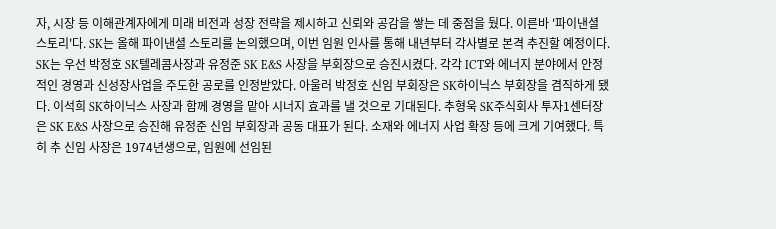자, 시장 등 이해관계자에게 미래 비전과 성장 전략을 제시하고 신뢰와 공감을 쌓는 데 중점을 뒀다. 이른바 '파이낸셜 스토리'다. SK는 올해 파이낸셜 스토리를 논의했으며, 이번 임원 인사를 통해 내년부터 각사별로 본격 추진할 예정이다. SK는 우선 박정호 SK텔레콤사장과 유정준 SK E&S 사장을 부회장으로 승진시켰다. 각각 ICT와 에너지 분야에서 안정적인 경영과 신성장사업을 주도한 공로를 인정받았다. 아울러 박정호 신임 부회장은 SK하이닉스 부회장을 겸직하게 됐다. 이석희 SK하이닉스 사장과 함께 경영을 맡아 시너지 효과를 낼 것으로 기대된다. 추형욱 SK주식회사 투자1센터장은 SK E&S 사장으로 승진해 유정준 신임 부회장과 공동 대표가 된다. 소재와 에너지 사업 확장 등에 크게 기여했다. 특히 추 신임 사장은 1974년생으로, 임원에 선임된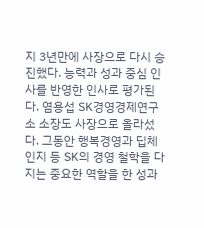지 3년만에 사장으로 다시 승진했다. 능력과 성과 중심 인사를 반영한 인사로 평가된다. 염용섭 SK경영경제연구소 소장도 사장으로 올라섰다. 그동안 행복경영과 딥체인지 등 SK의 경영 철학을 다지는 중요한 역할을 한 성과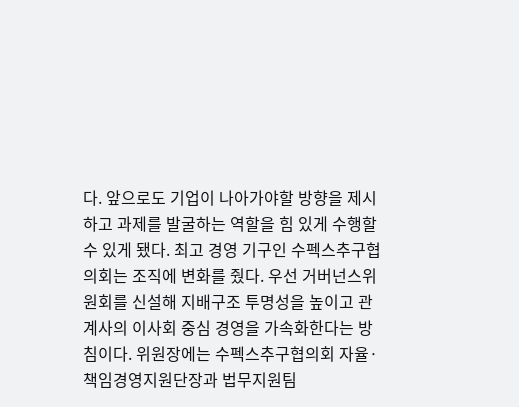다. 앞으로도 기업이 나아가야할 방향을 제시하고 과제를 발굴하는 역할을 힘 있게 수행할 수 있게 됐다. 최고 경영 기구인 수펙스추구협의회는 조직에 변화를 줬다. 우선 거버넌스위원회를 신설해 지배구조 투명성을 높이고 관계사의 이사회 중심 경영을 가속화한다는 방침이다. 위원장에는 수펙스추구협의회 자율·책임경영지원단장과 법무지원팀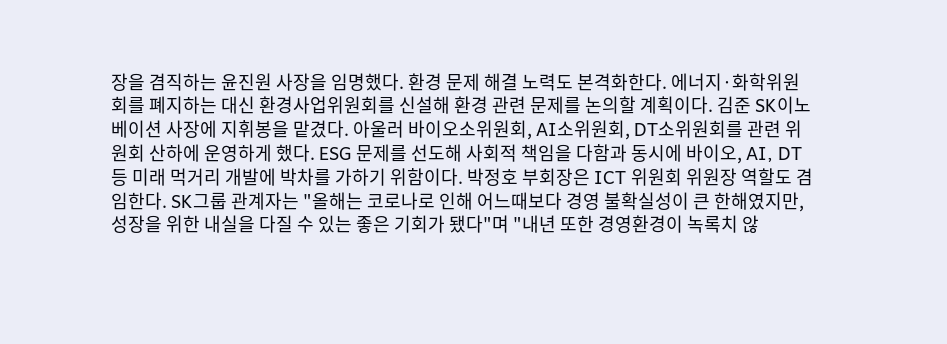장을 겸직하는 윤진원 사장을 임명했다. 환경 문제 해결 노력도 본격화한다. 에너지·화학위원회를 폐지하는 대신 환경사업위원회를 신설해 환경 관련 문제를 논의할 계획이다. 김준 SK이노베이션 사장에 지휘봉을 맡겼다. 아울러 바이오소위원회, AI소위원회, DT소위원회를 관련 위원회 산하에 운영하게 했다. ESG 문제를 선도해 사회적 책임을 다함과 동시에 바이오, AI, DT 등 미래 먹거리 개발에 박차를 가하기 위함이다. 박정호 부회장은 ICT 위원회 위원장 역할도 겸임한다. SK그룹 관계자는 "올해는 코로나로 인해 어느때보다 경영 불확실성이 큰 한해였지만, 성장을 위한 내실을 다질 수 있는 좋은 기회가 됐다"며 "내년 또한 경영환경이 녹록치 않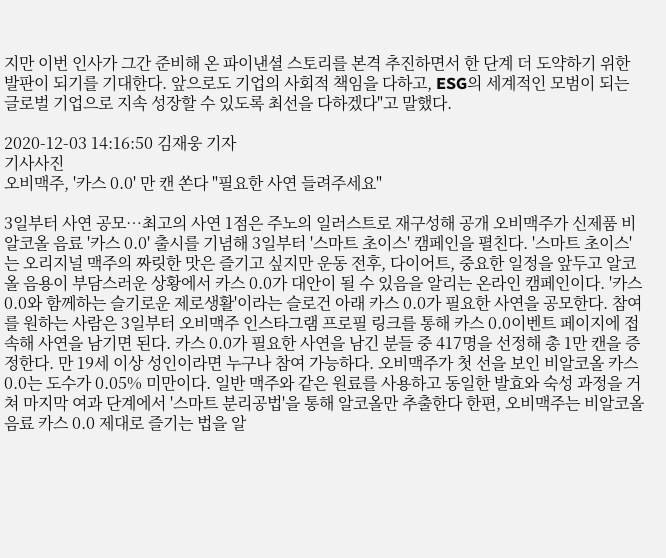지만 이번 인사가 그간 준비해 온 파이낸셜 스토리를 본격 추진하면서 한 단계 더 도약하기 위한 발판이 되기를 기대한다. 앞으로도 기업의 사회적 책임을 다하고, ESG의 세계적인 모범이 되는 글로벌 기업으로 지속 성장할 수 있도록 최선을 다하겠다"고 말했다.

2020-12-03 14:16:50 김재웅 기자
기사사진
오비맥주, '카스 0.0' 만 캔 쏜다 "필요한 사연 들려주세요"

3일부터 사연 공모…최고의 사연 1점은 주노의 일러스트로 재구성해 공개 오비맥주가 신제품 비알코올 음료 '카스 0.0' 출시를 기념해 3일부터 '스마트 초이스' 캠페인을 펼친다. '스마트 초이스'는 오리지널 맥주의 짜릿한 맛은 즐기고 싶지만 운동 전후, 다이어트, 중요한 일정을 앞두고 알코올 음용이 부담스러운 상황에서 카스 0.0가 대안이 될 수 있음을 알리는 온라인 캠페인이다. '카스 0.0와 함께하는 슬기로운 제로생활'이라는 슬로건 아래 카스 0.0가 필요한 사연을 공모한다. 참여를 원하는 사람은 3일부터 오비맥주 인스타그램 프로필 링크를 통해 카스 0.0이벤트 페이지에 접속해 사연을 남기면 된다. 카스 0.0가 필요한 사연을 남긴 분들 중 417명을 선정해 총 1만 캔을 증정한다. 만 19세 이상 성인이라면 누구나 참여 가능하다. 오비맥주가 첫 선을 보인 비알코올 카스 0.0는 도수가 0.05% 미만이다. 일반 맥주와 같은 원료를 사용하고 동일한 발효와 숙성 과정을 거쳐 마지막 여과 단계에서 '스마트 분리공법'을 통해 알코올만 추출한다 한편, 오비맥주는 비알코올 음료 카스 0.0 제대로 즐기는 법을 알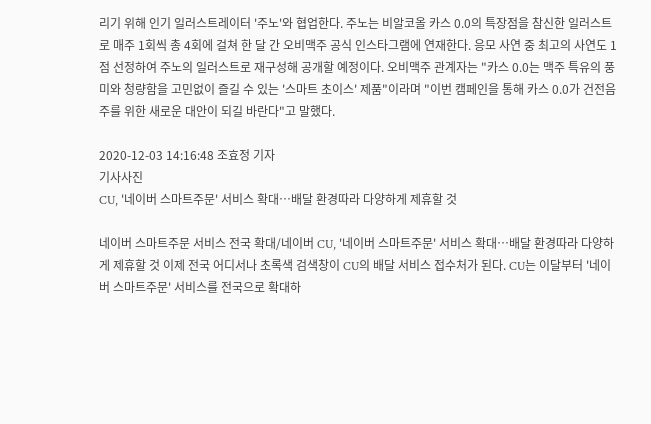리기 위해 인기 일러스트레이터 '주노'와 협업한다. 주노는 비알코올 카스 0.0의 특장점을 참신한 일러스트로 매주 1회씩 총 4회에 걸쳐 한 달 간 오비맥주 공식 인스타그램에 연재한다. 응모 사연 중 최고의 사연도 1점 선정하여 주노의 일러스트로 재구성해 공개할 예정이다. 오비맥주 관계자는 "카스 0.0는 맥주 특유의 풍미와 청량함을 고민없이 즐길 수 있는 '스마트 초이스' 제품"이라며 "이번 캠페인을 통해 카스 0.0가 건전음주를 위한 새로운 대안이 되길 바란다"고 말했다.

2020-12-03 14:16:48 조효정 기자
기사사진
CU, '네이버 스마트주문' 서비스 확대…배달 환경따라 다양하게 제휴할 것

네이버 스마트주문 서비스 전국 확대/네이버 CU, '네이버 스마트주문' 서비스 확대…배달 환경따라 다양하게 제휴할 것 이제 전국 어디서나 초록색 검색창이 CU의 배달 서비스 접수처가 된다. CU는 이달부터 '네이버 스마트주문' 서비스를 전국으로 확대하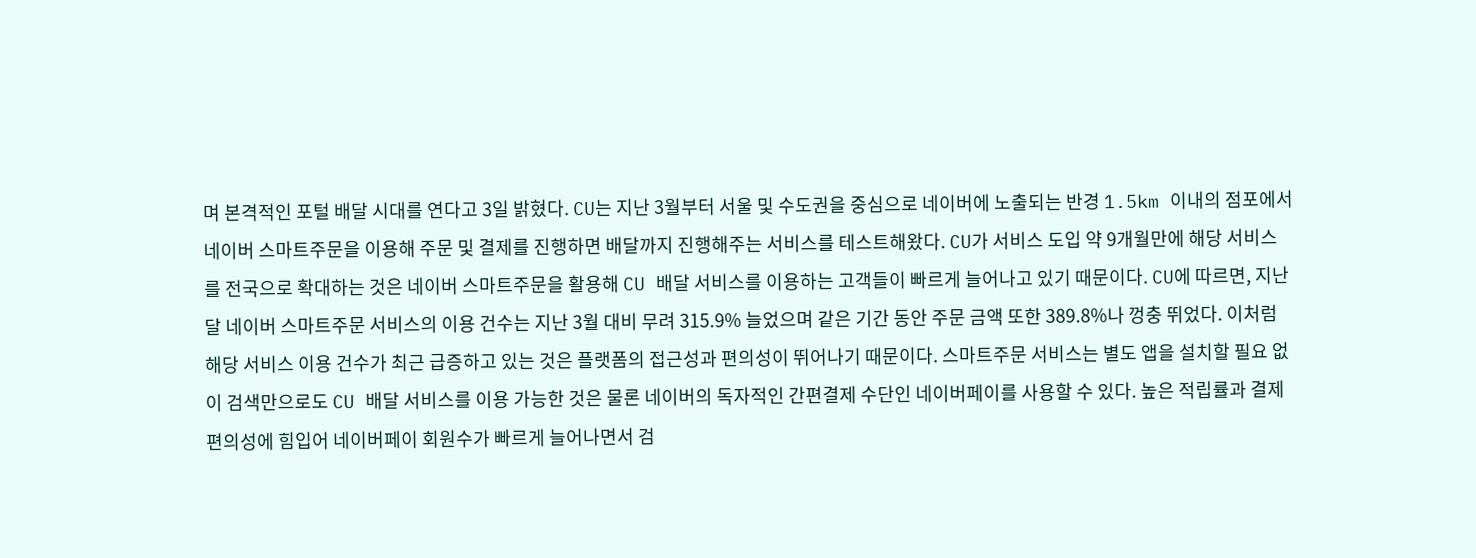며 본격적인 포털 배달 시대를 연다고 3일 밝혔다. CU는 지난 3월부터 서울 및 수도권을 중심으로 네이버에 노출되는 반경 1.5km 이내의 점포에서 네이버 스마트주문을 이용해 주문 및 결제를 진행하면 배달까지 진행해주는 서비스를 테스트해왔다. CU가 서비스 도입 약 9개월만에 해당 서비스를 전국으로 확대하는 것은 네이버 스마트주문을 활용해 CU 배달 서비스를 이용하는 고객들이 빠르게 늘어나고 있기 때문이다. CU에 따르면, 지난달 네이버 스마트주문 서비스의 이용 건수는 지난 3월 대비 무려 315.9% 늘었으며 같은 기간 동안 주문 금액 또한 389.8%나 껑충 뛰었다. 이처럼 해당 서비스 이용 건수가 최근 급증하고 있는 것은 플랫폼의 접근성과 편의성이 뛰어나기 때문이다. 스마트주문 서비스는 별도 앱을 설치할 필요 없이 검색만으로도 CU 배달 서비스를 이용 가능한 것은 물론 네이버의 독자적인 간편결제 수단인 네이버페이를 사용할 수 있다. 높은 적립률과 결제 편의성에 힘입어 네이버페이 회원수가 빠르게 늘어나면서 검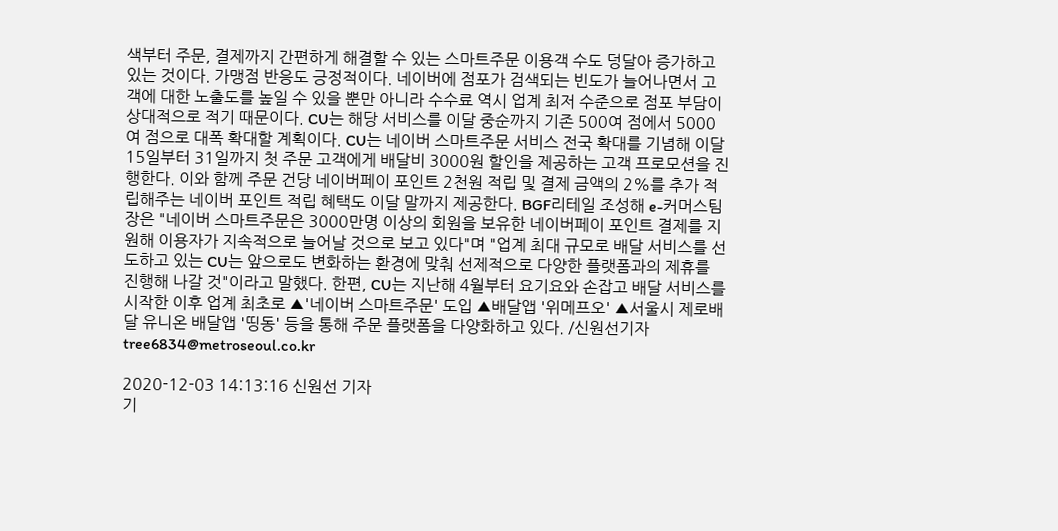색부터 주문, 결제까지 간편하게 해결할 수 있는 스마트주문 이용객 수도 덩달아 증가하고 있는 것이다. 가맹점 반응도 긍정적이다. 네이버에 점포가 검색되는 빈도가 늘어나면서 고객에 대한 노출도를 높일 수 있을 뿐만 아니라 수수료 역시 업계 최저 수준으로 점포 부담이 상대적으로 적기 때문이다. CU는 해당 서비스를 이달 중순까지 기존 500여 점에서 5000여 점으로 대폭 확대할 계획이다. CU는 네이버 스마트주문 서비스 전국 확대를 기념해 이달 15일부터 31일까지 첫 주문 고객에게 배달비 3000원 할인을 제공하는 고객 프로모션을 진행한다. 이와 함께 주문 건당 네이버페이 포인트 2천원 적립 및 결제 금액의 2%를 추가 적립해주는 네이버 포인트 적립 혜택도 이달 말까지 제공한다. BGF리테일 조성해 e-커머스팀장은 "네이버 스마트주문은 3000만명 이상의 회원을 보유한 네이버페이 포인트 결제를 지원해 이용자가 지속적으로 늘어날 것으로 보고 있다"며 "업계 최대 규모로 배달 서비스를 선도하고 있는 CU는 앞으로도 변화하는 환경에 맞춰 선제적으로 다양한 플랫폼과의 제휴를 진행해 나갈 것"이라고 말했다. 한편, CU는 지난해 4월부터 요기요와 손잡고 배달 서비스를 시작한 이후 업계 최초로 ▲'네이버 스마트주문' 도입 ▲배달앱 '위메프오' ▲서울시 제로배달 유니온 배달앱 '띵동' 등을 통해 주문 플랫폼을 다양화하고 있다. /신원선기자 tree6834@metroseoul.co.kr

2020-12-03 14:13:16 신원선 기자
기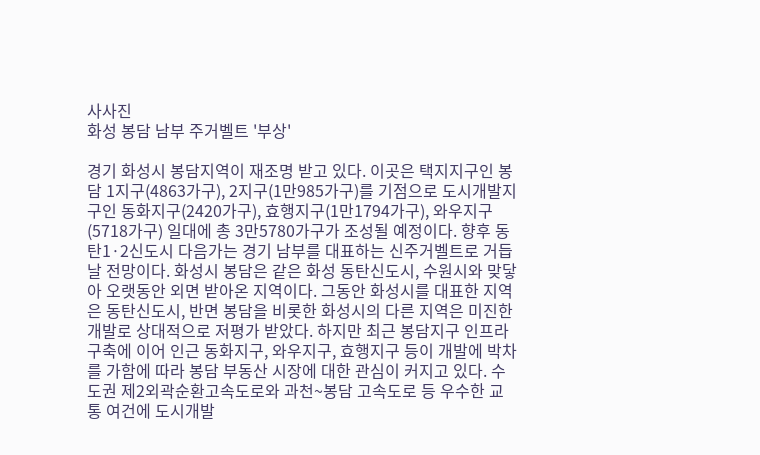사사진
화성 봉담 남부 주거벨트 '부상'

경기 화성시 봉담지역이 재조명 받고 있다. 이곳은 택지지구인 봉담 1지구(4863가구), 2지구(1만985가구)를 기점으로 도시개발지구인 동화지구(2420가구), 효행지구(1만1794가구), 와우지구(5718가구) 일대에 총 3만5780가구가 조성될 예정이다. 향후 동탄1·2신도시 다음가는 경기 남부를 대표하는 신주거벨트로 거듭날 전망이다. 화성시 봉담은 같은 화성 동탄신도시, 수원시와 맞닿아 오랫동안 외면 받아온 지역이다. 그동안 화성시를 대표한 지역은 동탄신도시, 반면 봉담을 비롯한 화성시의 다른 지역은 미진한 개발로 상대적으로 저평가 받았다. 하지만 최근 봉담지구 인프라 구축에 이어 인근 동화지구, 와우지구, 효행지구 등이 개발에 박차를 가함에 따라 봉담 부동산 시장에 대한 관심이 커지고 있다. 수도권 제2외곽순환고속도로와 과천~봉담 고속도로 등 우수한 교통 여건에 도시개발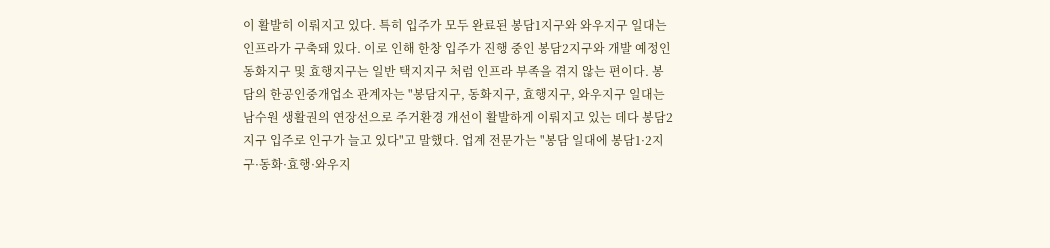이 활발히 이뤄지고 있다. 특히 입주가 모두 완료된 봉담1지구와 와우지구 일대는 인프라가 구축돼 있다. 이로 인해 한창 입주가 진행 중인 봉담2지구와 개발 예정인 동화지구 및 효행지구는 일반 택지지구 처럼 인프라 부족을 겪지 않는 편이다. 봉담의 한공인중개업소 관계자는 "봉담지구, 동화지구, 효행지구, 와우지구 일대는 남수원 생활권의 연장선으로 주거환경 개선이 활발하게 이뤄지고 있는 데다 봉담2지구 입주로 인구가 늘고 있다"고 말했다. 업계 전문가는 "봉담 일대에 봉담1·2지구·동화·효행·와우지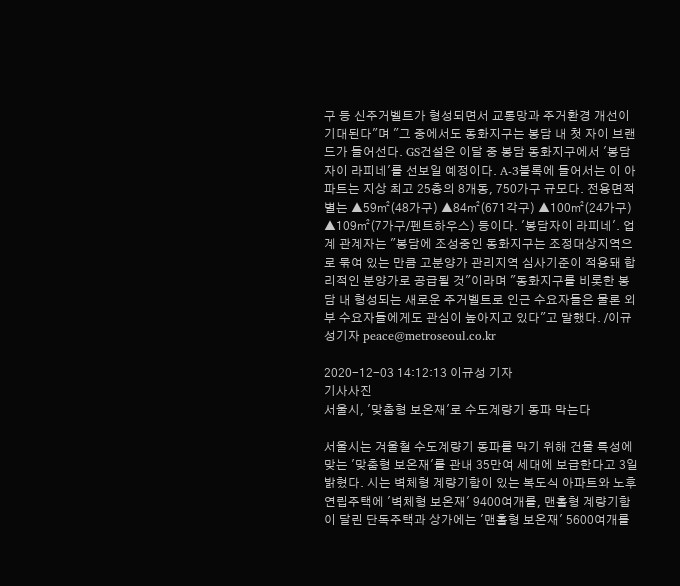구 등 신주거벨트가 형성되면서 교통망과 주거환경 개선이 기대된다"며 "그 중에서도 동화지구는 봉담 내 첫 자이 브랜드가 들어선다. GS건설은 이달 중 봉담 동화지구에서 '봉담자이 라피네'를 선보일 예정이다. A-3블록에 들어서는 이 아파트는 지상 최고 25층의 8개동, 750가구 규모다. 전용면적별는 ▲59㎡(48가구) ▲84㎡(671각구) ▲100㎡(24가구) ▲109㎡(7가구/펜트하우스) 등이다. '봉담자이 라피네'. 업계 관계자는 "봉담에 조성중인 동화지구는 조정대상지역으로 묶여 있는 만큼 고분양가 관리지역 심사기준이 적용돼 합리적인 분양가로 공급될 것"이라며 "동화지구를 비롯한 봉담 내 형성되는 새로운 주거벨트로 인근 수요자들은 물론 외부 수요자들에게도 관심이 높아지고 있다"고 말했다. /이규성기자 peace@metroseoul.co.kr

2020-12-03 14:12:13 이규성 기자
기사사진
서울시, '맞춤형 보온재'로 수도계량기 동파 막는다

서울시는 겨울철 수도계량기 동파를 막기 위해 건물 특성에 맞는 '맞춤형 보온재'를 관내 35만여 세대에 보급한다고 3일 밝혔다. 시는 벽체형 계량기함이 있는 복도식 아파트와 노후 연립주택에 '벽체형 보온재' 9400여개를, 맨홀형 계량기함이 달린 단독주택과 상가에는 '맨홀형 보온재' 5600여개를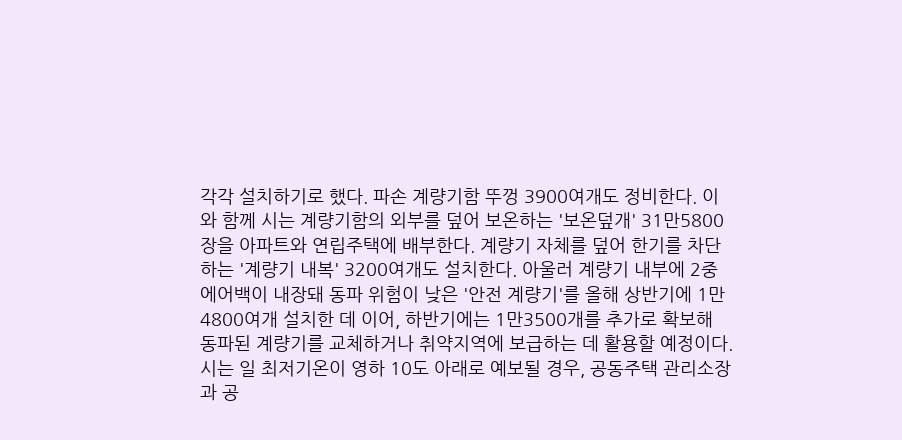각각 설치하기로 했다. 파손 계량기함 뚜껑 3900여개도 정비한다. 이와 함께 시는 계량기함의 외부를 덮어 보온하는 '보온덮개' 31만5800장을 아파트와 연립주택에 배부한다. 계량기 자체를 덮어 한기를 차단하는 '계량기 내복' 3200여개도 설치한다. 아울러 계량기 내부에 2중 에어백이 내장돼 동파 위험이 낮은 '안전 계량기'를 올해 상반기에 1만4800여개 설치한 데 이어, 하반기에는 1만3500개를 추가로 확보해 동파된 계량기를 교체하거나 취약지역에 보급하는 데 활용할 예정이다. 시는 일 최저기온이 영하 10도 아래로 예보될 경우, 공동주택 관리소장과 공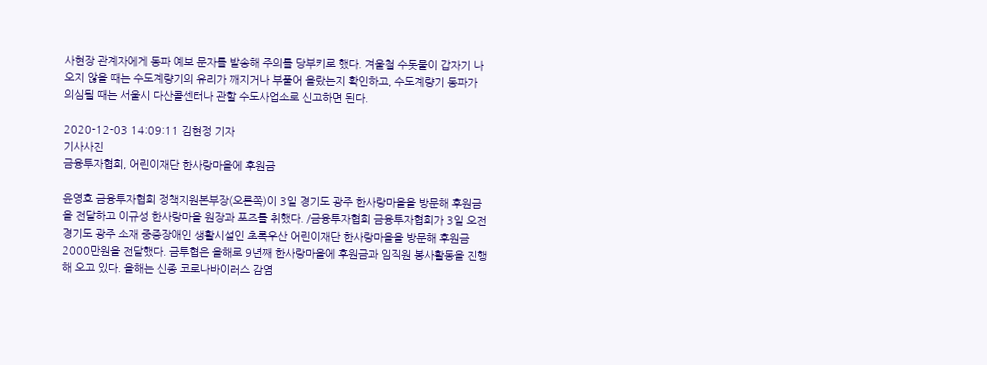사현장 관계자에게 동파 예보 문자를 발송해 주의를 당부키로 했다. 겨울철 수돗물이 갑자기 나오지 않을 때는 수도계량기의 유리가 깨지거나 부풀어 올랐는지 확인하고, 수도계량기 동파가 의심될 때는 서울시 다산콜센터나 관할 수도사업소로 신고하면 된다.

2020-12-03 14:09:11 김현정 기자
기사사진
금융투자협회, 어린이재단 한사랑마을에 후원금

윤영호 금융투자협회 정책지원본부장(오른쪽)이 3일 경기도 광주 한사랑마을을 방문해 후원금을 전달하고 이규성 한사랑마을 원장과 포즈를 취했다. /금융투자협회 금융투자협회가 3일 오전 경기도 광주 소재 중증장애인 생활시설인 초록우산 어린이재단 한사랑마을을 방문해 후원금 2000만원을 전달했다. 금투협은 올해로 9년째 한사랑마을에 후원금과 임직원 봉사활동을 진행해 오고 있다. 올해는 신종 코로나바이러스 감염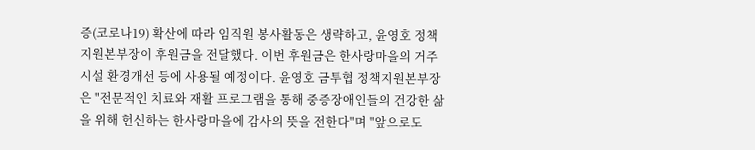증(코로나19) 확산에 따라 임직원 봉사활동은 생략하고, 윤영호 정책지원본부장이 후원금을 전달했다. 이번 후원금은 한사랑마을의 거주시설 환경개선 등에 사용될 예정이다. 윤영호 금투협 정책지원본부장은 "전문적인 치료와 재활 프로그램을 통해 중증장애인들의 건강한 삶을 위해 헌신하는 한사랑마을에 감사의 뜻을 전한다"며 "앞으로도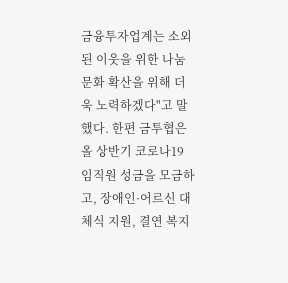금융투자업계는 소외된 이웃을 위한 나눔문화 확산을 위해 더욱 노력하겠다"고 말했다. 한편 금투협은 올 상반기 코로나19 임직원 성금을 모금하고, 장애인·어르신 대체식 지원, 결연 복지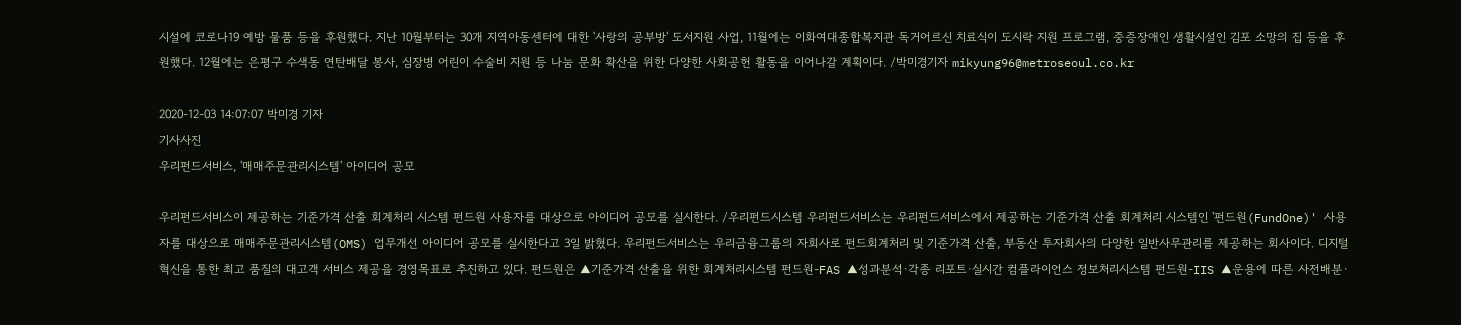시설에 코로나19 예방 물품 등을 후원했다. 지난 10월부터는 30개 지역아동센터에 대한 '사랑의 공부방' 도서지원 사업, 11월에는 이화여대종합복지관 독거어르신 치료식이 도시락 지원 프로그램, 중증장애인 생활시설인 김포 소망의 집 등을 후원했다. 12월에는 은평구 수색동 연탄배달 봉사, 심장병 어린이 수술비 지원 등 나눔 문화 확산을 위한 다양한 사회공헌 활동을 이어나갈 계획이다. /박미경기자 mikyung96@metroseoul.co.kr

2020-12-03 14:07:07 박미경 기자
기사사진
우리펀드서비스, '매매주문관리시스템' 아이디어 공모

우리펀드서비스이 제공하는 기준가격 산출 회계처리 시스템 펀드원 사용자를 대상으로 아이디어 공모를 실시한다. /우리펀드시스템 우리펀드서비스는 우리펀드서비스에서 제공하는 기준가격 산출 회계처리 시스템인 '펀드원(FundOne)' 사용자를 대상으로 매매주문관리시스템(OMS) 업무개선 아이디어 공모를 실시한다고 3일 밝혔다. 우리펀드서비스는 우리금융그룹의 자회사로 펀드회계처리 및 기준가격 산출, 부동산 투자회사의 다양한 일반사무관리를 제공하는 회사이다. 디지털 혁신을 통한 최고 품질의 대고객 서비스 제공을 경영목표로 추진하고 있다. 펀드원은 ▲기준가격 산출을 위한 회계처리시스템 펀드원-FAS ▲성과분석·각종 리포트·실시간 컴플라이언스 정보처리시스템 펀드원-IIS ▲운용에 따른 사전배분·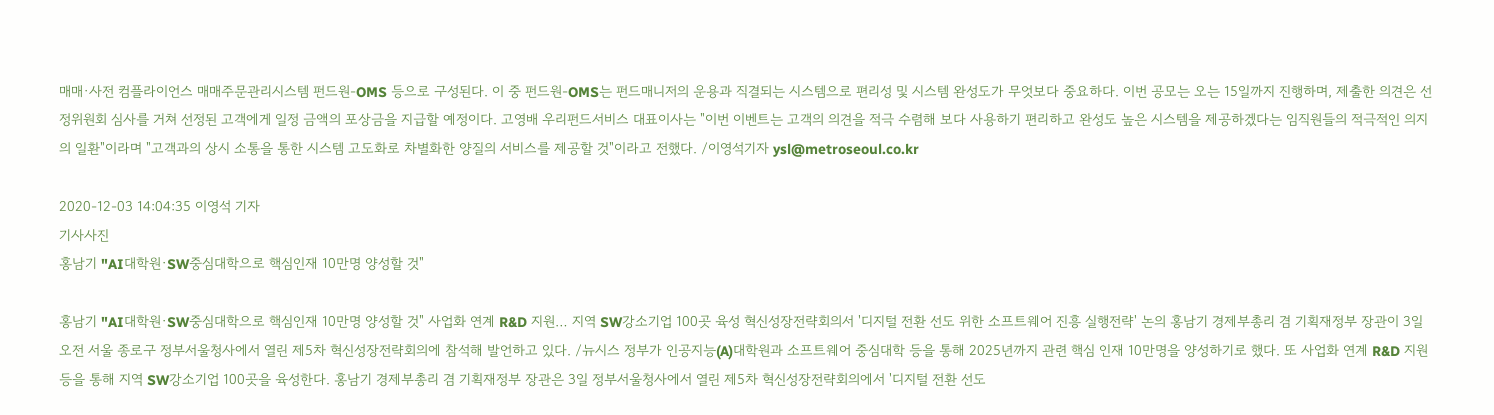매매·사전 컴플라이언스 매매주문관리시스템 펀드원-OMS 등으로 구성된다. 이 중 펀드원-OMS는 펀드매니저의 운용과 직결되는 시스템으로 편리성 및 시스템 완성도가 무엇보다 중요하다. 이번 공모는 오는 15일까지 진행하며, 제출한 의견은 선정위원회 심사를 거쳐 선정된 고객에게 일정 금액의 포상금을 지급할 예정이다. 고영배 우리펀드서비스 대표이사는 "이번 이벤트는 고객의 의견을 적극 수렴해 보다 사용하기 편리하고 완성도 높은 시스템을 제공하겠다는 임직원들의 적극적인 의지의 일환"이라며 "고객과의 상시 소통을 통한 시스템 고도화로 차별화한 양질의 서비스를 제공할 것"이라고 전했다. /이영석기자 ysl@metroseoul.co.kr

2020-12-03 14:04:35 이영석 기자
기사사진
홍남기 "AI대학원·SW중심대학으로 핵심인재 10만명 양성할 것"

홍남기 "AI대학원·SW중심대학으로 핵심인재 10만명 양성할 것" 사업화 연계 R&D 지원… 지역 SW강소기업 100곳 육성 혁신성장전략회의서 '디지털 전환 선도 위한 소프트웨어 진흥 실행전략' 논의 홍남기 경제부총리 겸 기획재정부 장관이 3일 오전 서울 종로구 정부서울청사에서 열린 제5차 혁신성장전략회의에 참석해 발언하고 있다. /뉴시스 정부가 인공지능(A)대학원과 소프트웨어 중심대학 등을 통해 2025년까지 관련 핵심 인재 10만명을 양성하기로 했다. 또 사업화 연계 R&D 지원 등을 통해 지역 SW강소기업 100곳을 육성한다. 홍남기 경제부총리 겸 기획재정부 장관은 3일 정부서울청사에서 열린 제5차 혁신성장전략회의에서 '디지털 전환 선도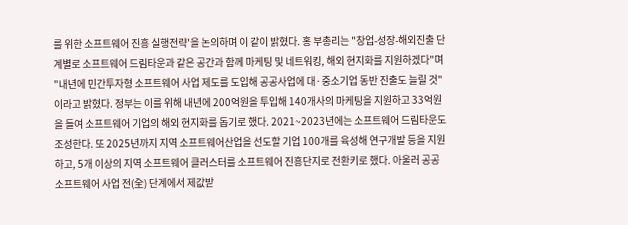를 위한 소프트웨어 진흥 실행전략'을 논의하며 이 같이 밝혔다. 홍 부총리는 "창업-성장-해외진출 단계별로 소프트웨어 드림타운과 같은 공간과 함께 마케팅 및 네트워킹, 해외 현지화를 지원하겠다"며 "내년에 민간투자형 소프트웨어 사업 제도를 도입해 공공사업에 대·중소기업 동반 진출도 늘릴 것"이라고 밝혔다. 정부는 이를 위해 내년에 200억원을 투입해 140개사의 마케팅을 지원하고 33억원을 들여 소프트웨어 기업의 해외 현지화를 돕기로 했다. 2021~2023년에는 소프트웨어 드림타운도 조성한다. 또 2025년까지 지역 소프트웨어산업을 선도할 기업 100개를 육성해 연구개발 등을 지원하고, 5개 이상의 지역 소프트웨어 클러스터를 소프트웨어 진흥단지로 전환키로 했다. 아울러 공공 소프트웨어 사업 전(全) 단계에서 제값받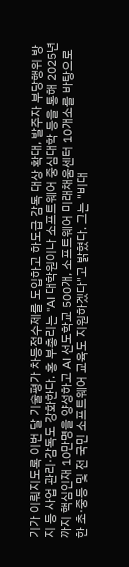기가 이뤄지도록 이번 달 기술평가 차등점수제를 도입하고 하도급 감독 대상 확대, 발주자 부당행위 방지 등 사업 관리·감독도 강화한다. 홍 부총리는 "AI 대학원이나 소프트웨어 중심대학 등을 통해 2025년까지 핵심인재 10만명을 양성하고 AI 선도학교 500개, 소프트웨어 미래채움센터 10개소를 바탕으로 한 초·중등 및 전 국민 소프트웨어 교육도 지원하겠다"고 밝혔다. 그는 "비대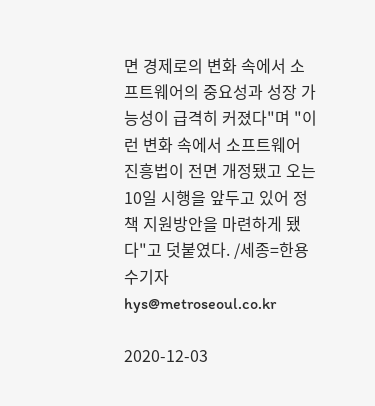면 경제로의 변화 속에서 소프트웨어의 중요성과 성장 가능성이 급격히 커졌다"며 "이런 변화 속에서 소프트웨어 진흥법이 전면 개정됐고 오는 10일 시행을 앞두고 있어 정책 지원방안을 마련하게 됐다"고 덧붙였다. /세종=한용수기자 hys@metroseoul.co.kr

2020-12-03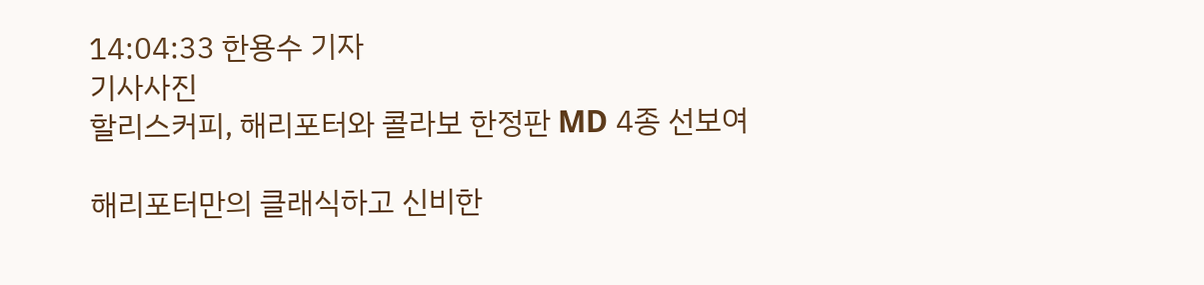14:04:33 한용수 기자
기사사진
할리스커피, 해리포터와 콜라보 한정판 MD 4종 선보여

해리포터만의 클래식하고 신비한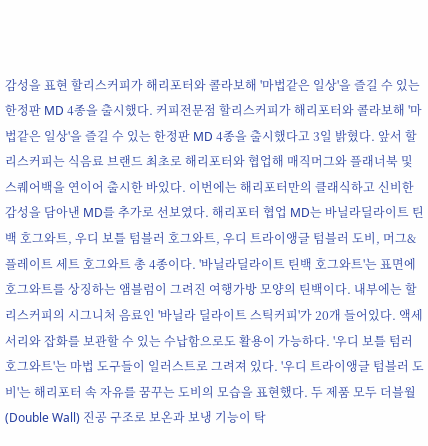감성을 표현 할리스커피가 해리포터와 콜라보해 '마법같은 일상'을 즐길 수 있는 한정판 MD 4종을 출시했다. 커피전문점 할리스커피가 해리포터와 콜라보해 '마법같은 일상'을 즐길 수 있는 한정판 MD 4종을 출시했다고 3일 밝혔다. 앞서 할리스커피는 식음료 브랜드 최초로 해리포터와 협업해 매직머그와 플래너북 및 스퀘어백을 연이어 출시한 바있다. 이번에는 해리포터만의 클래식하고 신비한 감성을 담아낸 MD를 추가로 선보였다. 해리포터 협업 MD는 바닐라딜라이트 틴백 호그와트, 우디 보틀 텀블러 호그와트, 우디 트라이앵글 텀블러 도비, 머그&플레이트 세트 호그와트 총 4종이다. '바닐라딜라이트 틴백 호그와트'는 표면에 호그와트를 상징하는 앰블럼이 그려진 여행가방 모양의 틴백이다. 내부에는 할리스커피의 시그니처 음료인 '바닐라 딜라이트 스틱커피'가 20개 들어있다. 액세서리와 잡화를 보관할 수 있는 수납함으로도 활용이 가능하다. '우디 보틀 텀러 호그와트'는 마법 도구들이 일러스트로 그려져 있다. '우디 트라이앵글 텀블러 도비'는 해리포터 속 자유를 꿈꾸는 도비의 모습을 표현했다. 두 제품 모두 더블월(Double Wall) 진공 구조로 보온과 보냉 기능이 탁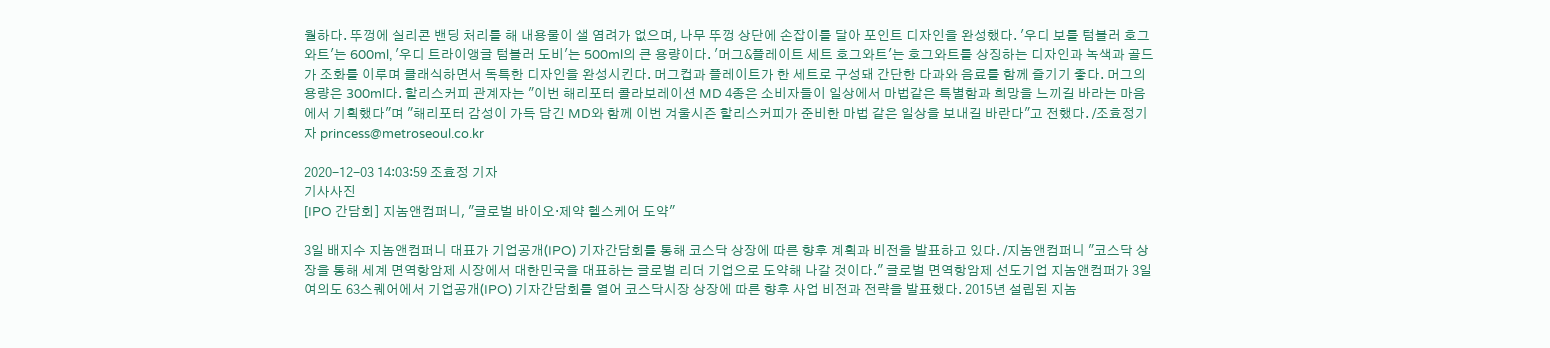월하다. 뚜껑에 실리콘 밴딩 처리를 해 내용물이 샐 염려가 없으며, 나무 뚜껑 상단에 손잡이를 달아 포인트 디자인을 완성했다. '우디 보틀 텀블러 호그와트'는 600ml, '우디 트라이앵글 텀블러 도비'는 500ml의 큰 용량이다. '머그&플레이트 세트 호그와트'는 호그와트를 상징하는 디자인과 녹색과 골드가 조화를 이루며 클래식하면서 독특한 디자인을 완성시킨다. 머그컵과 플레이트가 한 세트로 구성돼 간단한 다과와 음료를 함께 즐기기 좋다. 머그의 용량은 300ml다. 할리스커피 관계자는 "이번 해리포터 콜라보레이션 MD 4종은 소비자들이 일상에서 마법같은 특별함과 희망을 느끼길 바라는 마음에서 기획했다"며 "해리포터 감성이 가득 담긴 MD와 함께 이번 겨울시즌 할리스커피가 준비한 마법 같은 일상을 보내길 바란다"고 전했다. /조효정기자 princess@metroseoul.co.kr

2020-12-03 14:03:59 조효정 기자
기사사진
[IPO 간담회] 지놈앤컴퍼니, "글로벌 바이오·제약 헬스케어 도약"

3일 배지수 지놈앤컴퍼니 대표가 기업공개(IPO) 기자간담회를 통해 코스닥 상장에 따른 향후 계획과 비전을 발표하고 있다. /지놈앤컴퍼니 "코스닥 상장을 통해 세계 면역항암제 시장에서 대한민국을 대표하는 글로벌 리더 기업으로 도약해 나갈 것이다." 글로벌 면역항암제 선도기업 지놈앤컴퍼가 3일 여의도 63스퀘어에서 기업공개(IPO) 기자간담회를 열어 코스닥시장 상장에 따른 향후 사업 비전과 전략을 발표했다. 2015년 설립된 지놈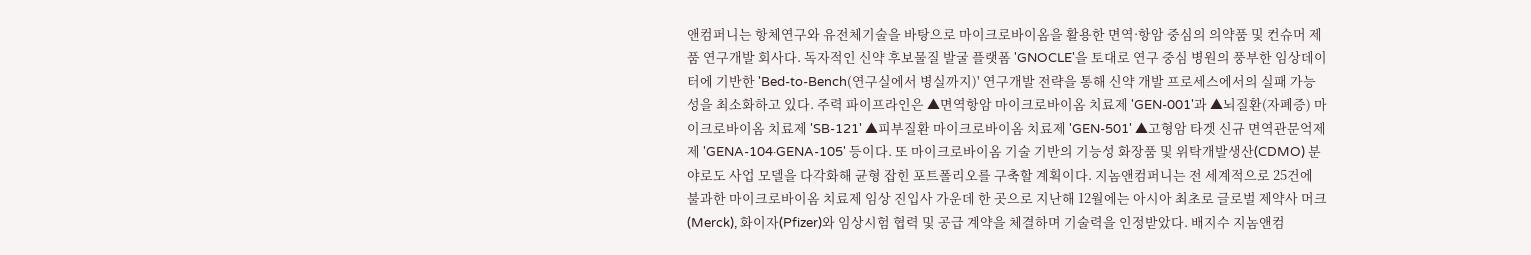앤컴퍼니는 항체연구와 유전체기술을 바탕으로 마이크로바이옴을 활용한 면역·항암 중심의 의약품 및 컨슈머 제품 연구개발 회사다. 독자적인 신약 후보물질 발굴 플랫폼 'GNOCLE'을 토대로 연구 중심 병원의 풍부한 임상데이터에 기반한 'Bed-to-Bench(연구실에서 병실까지)' 연구개발 전략을 통해 신약 개발 프로세스에서의 실패 가능성을 최소화하고 있다. 주력 파이프라인은 ▲면역항암 마이크로바이옴 치료제 'GEN-001'과 ▲뇌질환(자폐증) 마이크로바이옴 치료제 'SB-121' ▲피부질환 마이크로바이옴 치료제 'GEN-501' ▲고형암 타겟 신규 면역관문억제제 'GENA-104·GENA-105' 등이다. 또 마이크로바이옴 기술 기반의 기능성 화장품 및 위탁개발생산(CDMO) 분야로도 사업 모델을 다각화해 균형 잡힌 포트폴리오를 구축할 계획이다. 지놈앤컴퍼니는 전 세계적으로 25건에 불과한 마이크로바이옴 치료제 임상 진입사 가운데 한 곳으로 지난해 12월에는 아시아 최초로 글로벌 제약사 머크(Merck), 화이자(Pfizer)와 임상시험 협력 및 공급 계약을 체결하며 기술력을 인정받았다. 배지수 지놈앤컴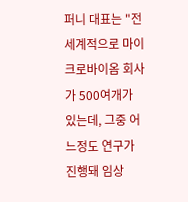퍼니 대표는 "전세계적으로 마이크로바이옴 회사가 500여개가 있는데, 그중 어느정도 연구가 진행돼 임상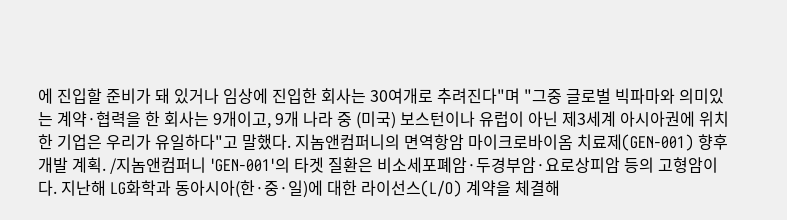에 진입할 준비가 돼 있거나 임상에 진입한 회사는 30여개로 추려진다"며 "그중 글로벌 빅파마와 의미있는 계약·협력을 한 회사는 9개이고, 9개 나라 중 (미국) 보스턴이나 유럽이 아닌 제3세계 아시아권에 위치한 기업은 우리가 유일하다"고 말했다. 지놈앤컴퍼니의 면역항암 마이크로바이옴 치료제(GEN-001) 향후 개발 계획. /지놈앤컴퍼니 'GEN-001'의 타겟 질환은 비소세포폐암·두경부암·요로상피암 등의 고형암이다. 지난해 LG화학과 동아시아(한·중·일)에 대한 라이선스(L/O) 계약을 체결해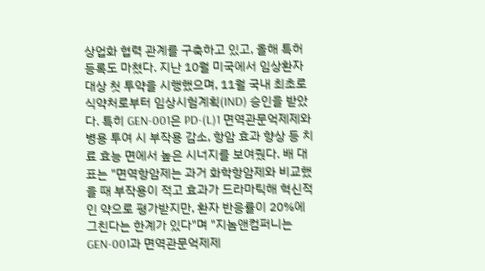상업화 협력 관계를 구축하고 있고, 올해 특허 등록도 마쳤다. 지난 10월 미국에서 임상환자 대상 첫 투약을 시행했으며, 11월 국내 최초로 식약처로부터 임상시험계획(IND) 승인을 받았다. 특히 GEN-001은 PD-(L)1 면역관문억제제와 병용 투여 시 부작용 감소, 항암 효과 향상 등 치료 효능 면에서 높은 시너지를 보여줬다. 배 대표는 "면역항암제는 과거 화학항암제와 비교했을 때 부작용이 적고 효과가 드라마틱해 혁신적인 약으로 평가받지만, 환자 반응률이 20%에 그친다는 한계가 있다"며 "지놈앤컴퍼니는 GEN-001과 면역관문억제제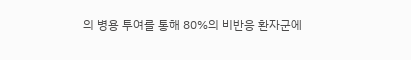의 병용 투여를 통해 80%의 비반응 환자군에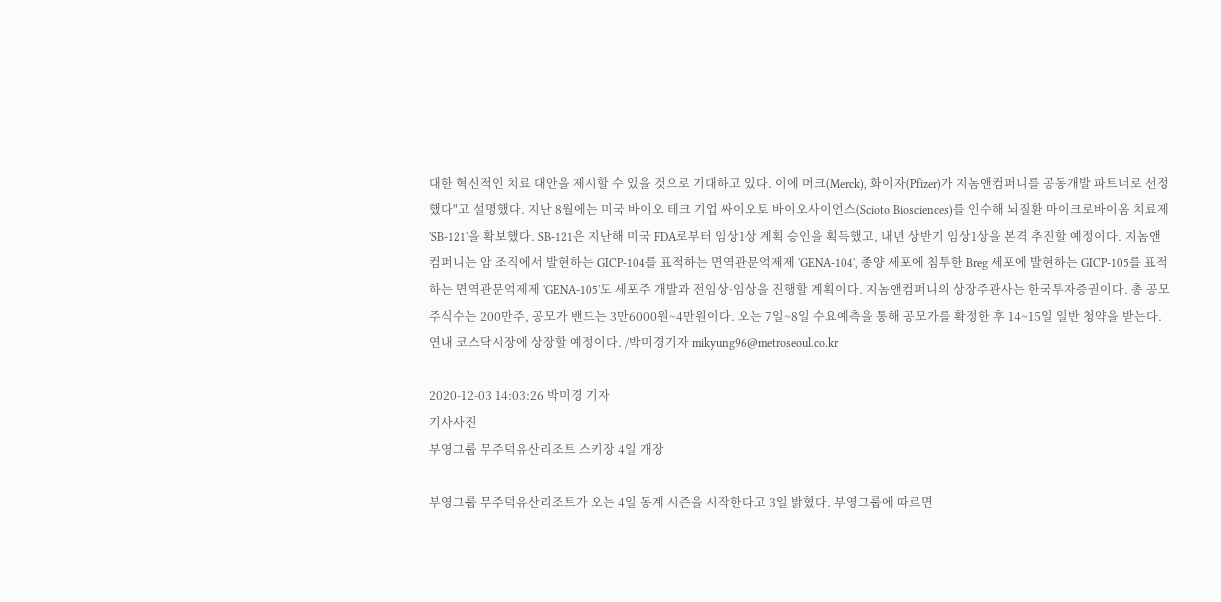대한 혁신적인 치료 대안을 제시할 수 있을 것으로 기대하고 있다. 이에 머크(Merck), 화이자(Pfizer)가 지놈앤컴퍼니를 공동개발 파트너로 선정했다"고 설명했다. 지난 8월에는 미국 바이오 테크 기업 싸이오토 바이오사이언스(Scioto Biosciences)를 인수해 뇌질환 마이크로바이옴 치료제 'SB-121'을 확보했다. SB-121은 지난해 미국 FDA로부터 임상1상 계획 승인을 획득했고, 내년 상반기 임상1상을 본격 추진할 예정이다. 지놈앤컴퍼니는 암 조직에서 발현하는 GICP-104를 표적하는 면역관문억제제 'GENA-104', 종양 세포에 침투한 Breg 세포에 발현하는 GICP-105를 표적하는 면역관문억제제 'GENA-105'도 세포주 개발과 전임상·임상을 진행할 계획이다. 지놈앤컴퍼니의 상장주관사는 한국투자증권이다. 총 공모주식수는 200만주, 공모가 밴드는 3만6000원~4만원이다. 오는 7일~8일 수요예측을 통해 공모가를 확정한 후 14~15일 일반 청약을 받는다. 연내 코스닥시장에 상장할 예정이다. /박미경기자 mikyung96@metroseoul.co.kr

2020-12-03 14:03:26 박미경 기자
기사사진
부영그룹 무주덕유산리조트 스키장 4일 개장

부영그룹 무주덕유산리조트가 오는 4일 동계 시즌을 시작한다고 3일 밝혔다. 부영그룹에 따르면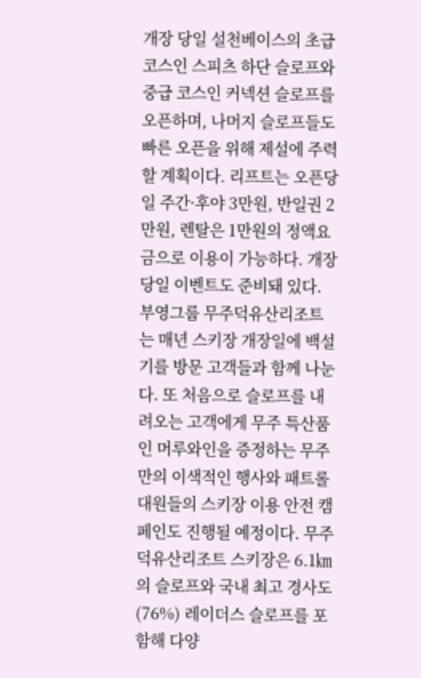개장 당일 설천베이스의 초급 코스인 스피츠 하단 슬로프와 중급 코스인 커넥션 슬로프를 오픈하며, 나머지 슬로프들도 빠른 오픈을 위해 제설에 주력할 계획이다. 리프트는 오픈당일 주간·후야 3만원, 반일권 2만원, 렌탈은 1만원의 정액요금으로 이용이 가능하다. 개장 당일 이벤트도 준비돼 있다. 부영그룹 무주덕유산리조트는 매년 스키장 개장일에 백설기를 방문 고객들과 함께 나눈다. 또 처음으로 슬로프를 내려오는 고객에게 무주 특산품인 머루와인을 증정하는 무주만의 이색적인 행사와 패트롤 대원들의 스키장 이용 안전 캠페인도 진행될 예정이다. 무주덕유산리조트 스키장은 6.1㎞의 슬로프와 국내 최고 경사도(76%) 레이더스 슬로프를 포함해 다양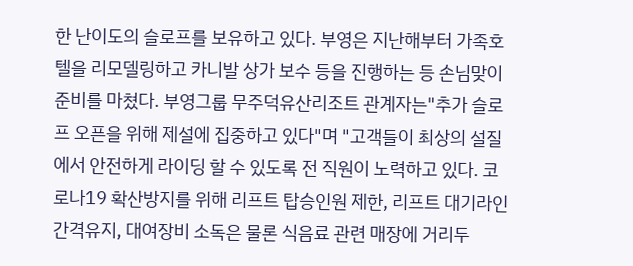한 난이도의 슬로프를 보유하고 있다. 부영은 지난해부터 가족호텔을 리모델링하고 카니발 상가 보수 등을 진행하는 등 손님맞이 준비를 마쳤다. 부영그룹 무주덕유산리조트 관계자는"추가 슬로프 오픈을 위해 제설에 집중하고 있다"며 "고객들이 최상의 설질에서 안전하게 라이딩 할 수 있도록 전 직원이 노력하고 있다. 코로나19 확산방지를 위해 리프트 탑승인원 제한, 리프트 대기라인 간격유지, 대여장비 소독은 물론 식음료 관련 매장에 거리두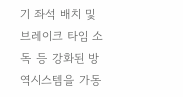기 좌석 배치 및 브레이크 타임 소독 등 강화된 방역시스템을 가동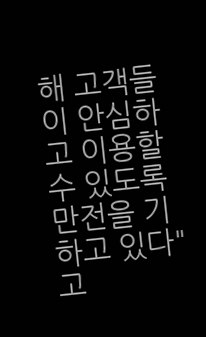해 고객들이 안심하고 이용할 수 있도록 만전을 기하고 있다"고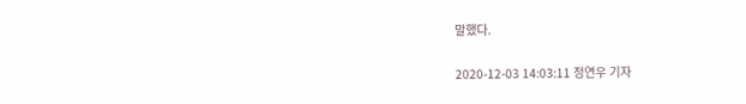말했다.

2020-12-03 14:03:11 정연우 기자